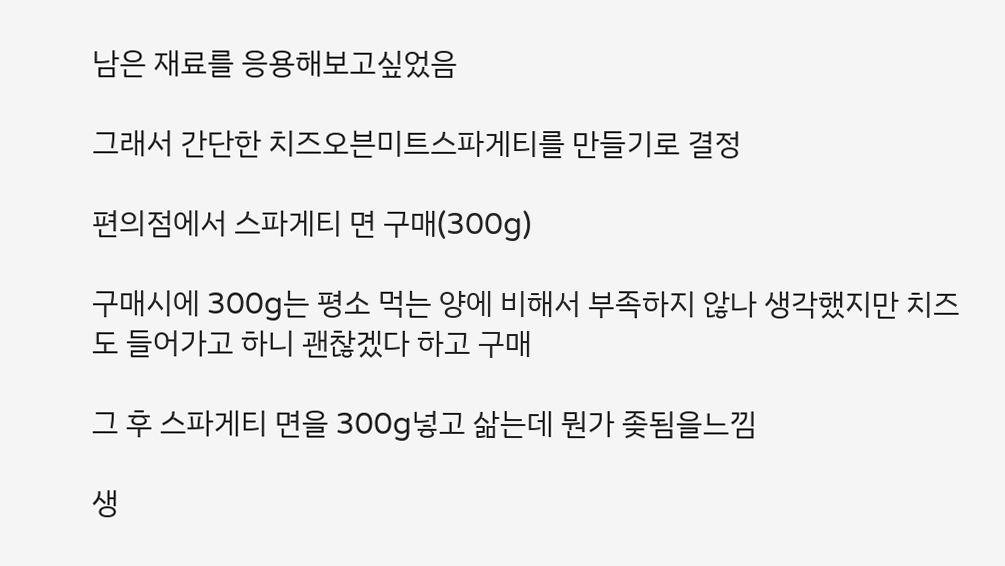남은 재료를 응용해보고싶었음

그래서 간단한 치즈오븐미트스파게티를 만들기로 결정

편의점에서 스파게티 면 구매(300g)

구매시에 300g는 평소 먹는 양에 비해서 부족하지 않나 생각했지만 치즈도 들어가고 하니 괜찮겠다 하고 구매

그 후 스파게티 면을 300g넣고 삶는데 뭔가 좆됨을느낌

생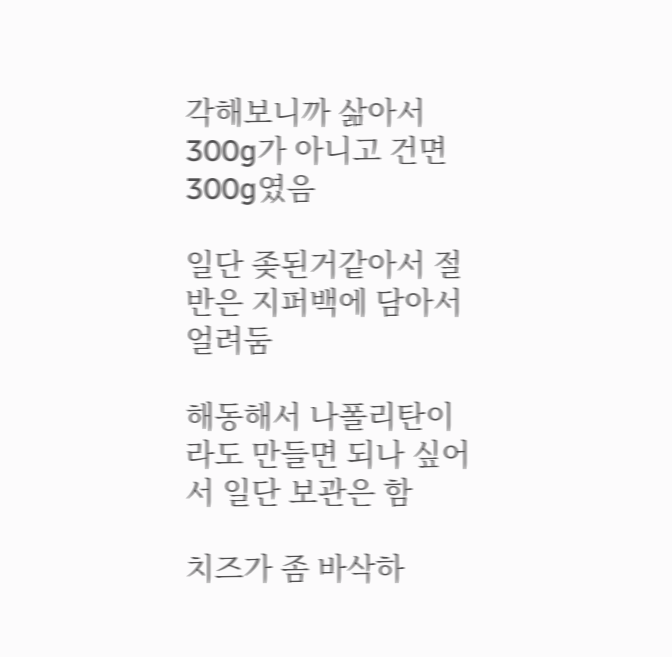각해보니까 삶아서 300g가 아니고 건면 300g였음

일단 좆된거같아서 절반은 지퍼백에 담아서 얼려둠

해동해서 나폴리탄이라도 만들면 되나 싶어서 일단 보관은 함

치즈가 좀 바삭하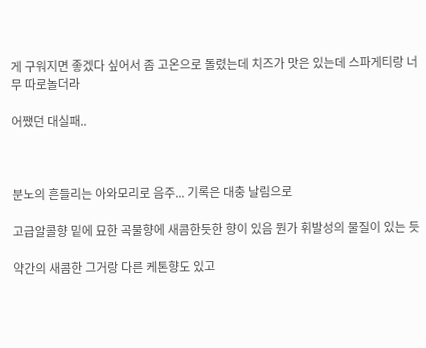게 구워지면 좋겠다 싶어서 좀 고온으로 돌렸는데 치즈가 맛은 있는데 스파게티랑 너무 따로놀더라

어쨌던 대실패..



분노의 흔들리는 아와모리로 음주... 기록은 대충 날림으로

고급알콜향 밑에 묘한 곡물향에 새콤한듯한 향이 있음 뭔가 휘발성의 물질이 있는 듯

약간의 새콤한 그거랑 다른 케톤향도 있고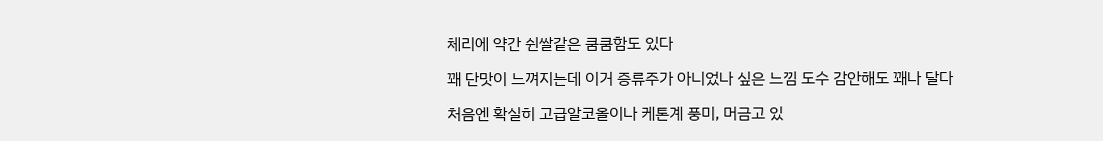체리에 약간 쉰쌀같은 쿰쿰함도 있다

꽤 단맛이 느껴지는데 이거 증류주가 아니었나 싶은 느낌 도수 감안해도 꽤나 달다

처음엔 확실히 고급알코올이나 케톤계 풍미, 머금고 있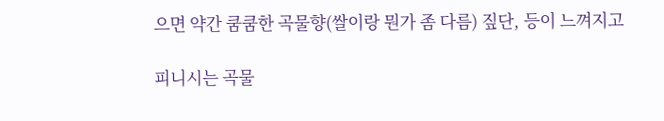으면 약간 쿰쿰한 곡물향(쌀이랑 뭔가 좀 다름) 짚단, 등이 느껴지고

피니시는 곡물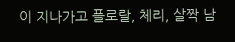이 지나가고 플로랄, 체리, 살짝 남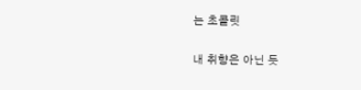는 초콜릿

내 취향은 아닌 듯